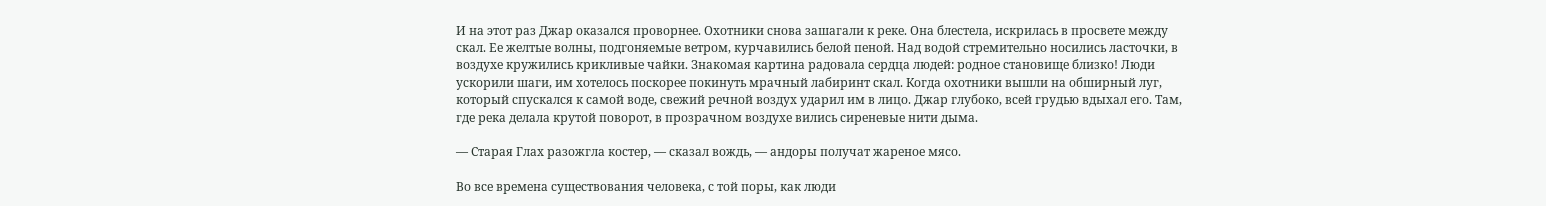И на этот раз Джар оказался проворнее. Охотники снова зашагали к реке. Она блестела, искрилась в просвете между скал. Ее желтые волны, подгоняемые ветром, курчавились белой пеной. Над водой стремительно носились ласточки, в воздухе кружились крикливые чайки. Знакомая картина радовала сердца людей: родное становище близко! Люди ускорили шаги, им хотелось поскорее покинуть мрачный лабиринт скал. Когда охотники вышли на обширный луг, который спускался к самой воде, свежий речной воздух ударил им в лицо. Джар глубоко, всей грудью вдыхал его. Там, где река делала крутой поворот, в прозрачном воздухе вились сиреневые нити дыма.

— Старая Глах разожгла костер, — сказал вождь, — андоры получат жареное мясо.

Во все времена существования человека, с той поры, как люди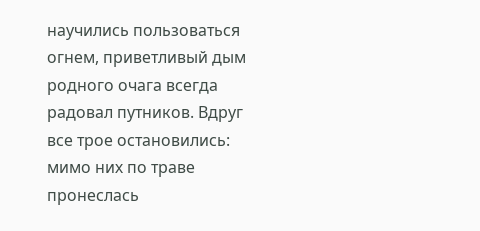научились пользоваться огнем, приветливый дым родного очага всегда радовал путников. Вдруг все трое остановились: мимо них по траве пронеслась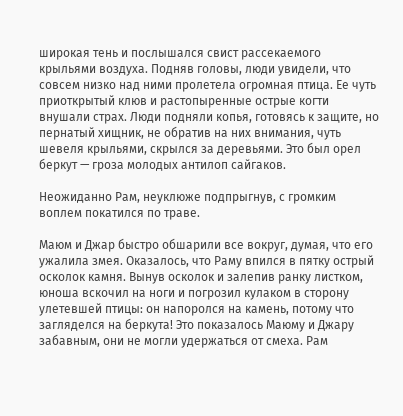широкая тень и послышался свист рассекаемого крыльями воздуха. Подняв головы, люди увидели, что совсем низко над ними пролетела огромная птица. Ее чуть приоткрытый клюв и растопыренные острые когти внушали страх. Люди подняли копья, готовясь к защите, но пернатый хищник, не обратив на них внимания, чуть шевеля крыльями, скрылся за деревьями. Это был орел беркут — гроза молодых антилоп сайгаков.

Неожиданно Рам, неуклюже подпрыгнув, с громким воплем покатился по траве.

Маюм и Джар быстро обшарили все вокруг, думая, что его ужалила змея. Оказалось, что Раму впился в пятку острый осколок камня. Вынув осколок и залепив ранку листком, юноша вскочил на ноги и погрозил кулаком в сторону улетевшей птицы: он напоролся на камень, потому что загляделся на беркута! Это показалось Маюму и Джару забавным, они не могли удержаться от смеха. Рам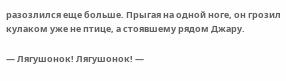разозлился еще больше. Прыгая на одной ноге, он грозил кулаком уже не птице, а стоявшему рядом Джару.

— Лягушонок! Лягушонок! —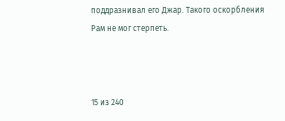поддразнивал его Джар. Такого оскорбления Рам не мог стерпеть.



15 из 240